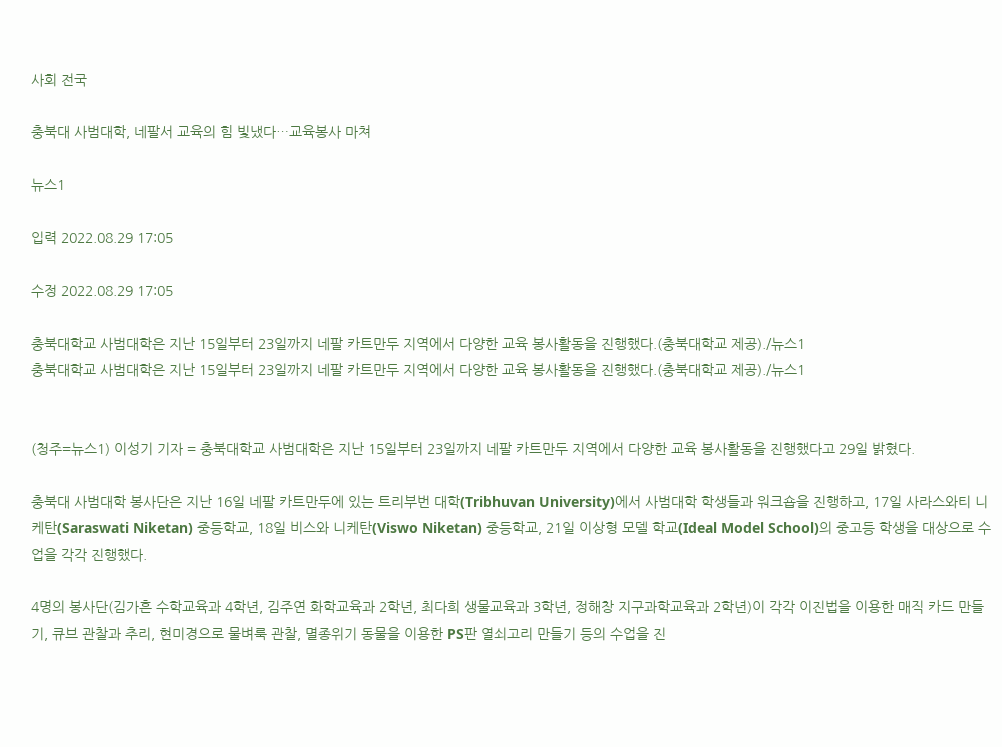사회 전국

충북대 사범대학, 네팔서 교육의 힘 빛냈다…교육봉사 마쳐

뉴스1

입력 2022.08.29 17:05

수정 2022.08.29 17:05

충북대학교 사범대학은 지난 15일부터 23일까지 네팔 카트만두 지역에서 다양한 교육 봉사활동을 진행했다.(충북대학교 제공)./뉴스1
충북대학교 사범대학은 지난 15일부터 23일까지 네팔 카트만두 지역에서 다양한 교육 봉사활동을 진행했다.(충북대학교 제공)./뉴스1


(청주=뉴스1) 이성기 기자 = 충북대학교 사범대학은 지난 15일부터 23일까지 네팔 카트만두 지역에서 다양한 교육 봉사활동을 진행했다고 29일 밝혔다.

충북대 사범대학 봉사단은 지난 16일 네팔 카트만두에 있는 트리부번 대학(Tribhuvan University)에서 사범대학 학생들과 워크숍을 진행하고, 17일 사라스와티 니케탄(Saraswati Niketan) 중등학교, 18일 비스와 니케탄(Viswo Niketan) 중등학교, 21일 이상형 모델 학교(Ideal Model School)의 중고등 학생을 대상으로 수업을 각각 진행했다.

4명의 봉사단(김가흔 수학교육과 4학년, 김주연 화학교육과 2학년, 최다희 생물교육과 3학년, 정해창 지구과학교육과 2학년)이 각각 이진법을 이용한 매직 카드 만들기, 큐브 관찰과 추리, 현미경으로 물벼룩 관찰, 멸종위기 동물을 이용한 PS판 열쇠고리 만들기 등의 수업을 진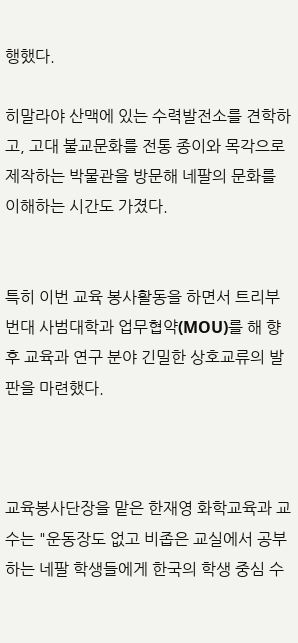행했다.

히말라야 산맥에 있는 수력발전소를 견학하고, 고대 불교문화를 전통 종이와 목각으로 제작하는 박물관을 방문해 네팔의 문화를 이해하는 시간도 가졌다.


특히 이번 교육 봉사활동을 하면서 트리부번대 사범대학과 업무협약(MOU)를 해 향후 교육과 연구 분야 긴밀한 상호교류의 발판을 마련했다.



교육봉사단장을 맡은 한재영 화학교육과 교수는 "운동장도 없고 비좁은 교실에서 공부하는 네팔 학생들에게 한국의 학생 중심 수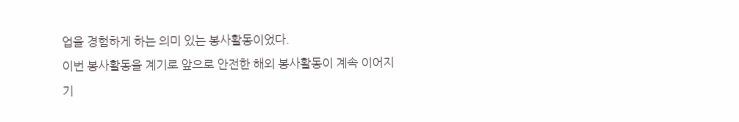업을 경험하게 하는 의미 있는 봉사활동이었다.
이번 봉사활동을 계기로 앞으로 안전한 해외 봉사활동이 계속 이어지기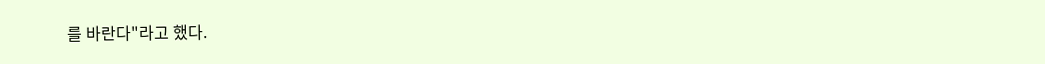를 바란다"라고 했다.